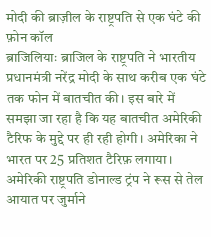मोदी की ब्राज़ील के राष्ट्रपति से एक घंटे की फ़ोन कॉल
ब्राजिलियाः ब्राजिल के राष्ट्रपति ने भारतीय प्रधानमंत्री नरेंद्र मोदी के साथ करीब एक घंटे तक फोन में बातचीत की। इस बारे में समझा जा रहा है कि यह बातचीत अमेरिकी टैरिफ के मुद्दे पर ही रही होगी। अमेरिका ने भारत पर 25 प्रतिशत टैरिफ़ लगाया। अमेरिकी राष्ट्रपति डोनाल्ड ट्रंप ने रूस से तेल आयात पर जुर्माने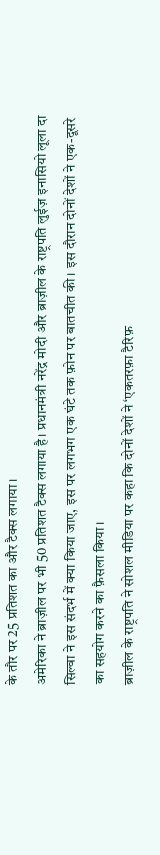के तौर पर 25 प्रतिशत का और टैक्स लगाया।
अमेरिका ने ब्राज़ील पर भी 50 प्रतिशत टैक्स लगाया है। प्रधानमंत्री नरेंद्र मोदी और ब्राज़ील के राष्ट्रपति लुईज़ इनासियो लूला दा सिल्वा ने इस संदर्भ में क्या किया जाए, इस पर लगभग एक घंटे तक फ़ोन पर बातचीत की। इस दौरान दोनों देशों ने एक-दूसरे का सहयोग करने का फ़ैसला किया।
ब्राज़ील के राष्ट्रपति ने सोशल मीडिया पर कहा कि दोनों देशों ने ‘एकतरफ़ा टैरिफ़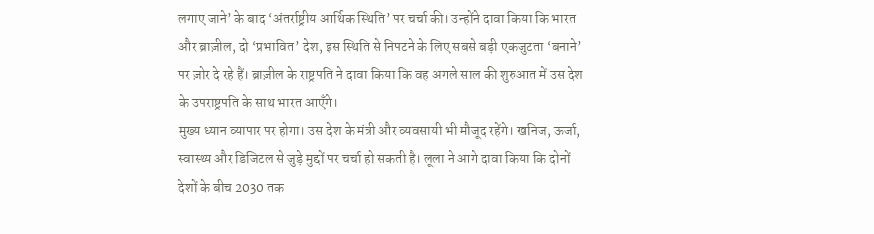लगाए जाने’ के बाद ‘अंतर्राष्ट्रीय आर्थिक स्थिति’ पर चर्चा की। उन्होंने दावा किया कि भारत और ब्राज़ील, दो ‘प्रभावित’ देश, इस स्थिति से निपटने के लिए सबसे बड़ी एकजुटता ‘बनाने’ पर ज़ोर दे रहे हैं। ब्राज़ील के राष्ट्रपति ने दावा किया कि वह अगले साल की शुरुआत में उस देश के उपराष्ट्रपति के साथ भारत आएँगे।
मुख्य ध्यान व्यापार पर होगा। उस देश के मंत्री और व्यवसायी भी मौजूद रहेंगे। खनिज, ऊर्जा, स्वास्थ्य और डिजिटल से जुड़े मुद्दों पर चर्चा हो सकती है। लूला ने आगे दावा किया कि दोनों देशों के बीच 2030 तक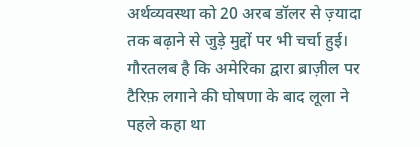अर्थव्यवस्था को 20 अरब डॉलर से ज़्यादा तक बढ़ाने से जुड़े मुद्दों पर भी चर्चा हुई।
गौरतलब है कि अमेरिका द्वारा ब्राज़ील पर टैरिफ़ लगाने की घोषणा के बाद लूला ने पहले कहा था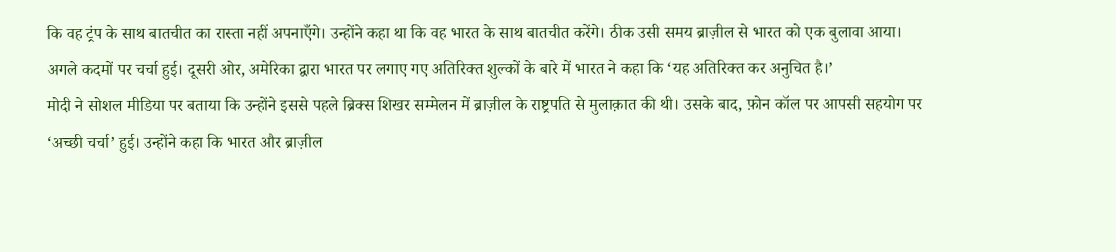कि वह ट्रंप के साथ बातचीत का रास्ता नहीं अपनाएँगे। उन्होंने कहा था कि वह भारत के साथ बातचीत करेंगे। ठीक उसी समय ब्राज़ील से भारत को एक बुलावा आया। अगले कदमों पर चर्चा हुई। दूसरी ओर, अमेरिका द्वारा भारत पर लगाए गए अतिरिक्त शुल्कों के बारे में भारत ने कहा कि ‘यह अतिरिक्त कर अनुचित है।’
मोदी ने सोशल मीडिया पर बताया कि उन्होंने इससे पहले ब्रिक्स शिखर सम्मेलन में ब्राज़ील के राष्ट्रपति से मुलाक़ात की थी। उसके बाद, फ़ोन कॉल पर आपसी सहयोग पर ‘अच्छी चर्चा’ हुई। उन्होंने कहा कि भारत और ब्राज़ील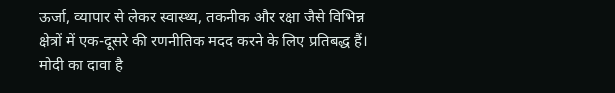ऊर्जा, व्यापार से लेकर स्वास्थ्य, तकनीक और रक्षा जैसे विभिन्न क्षेत्रों में एक-दूसरे की रणनीतिक मदद करने के लिए प्रतिबद्ध हैं। मोदी का दावा है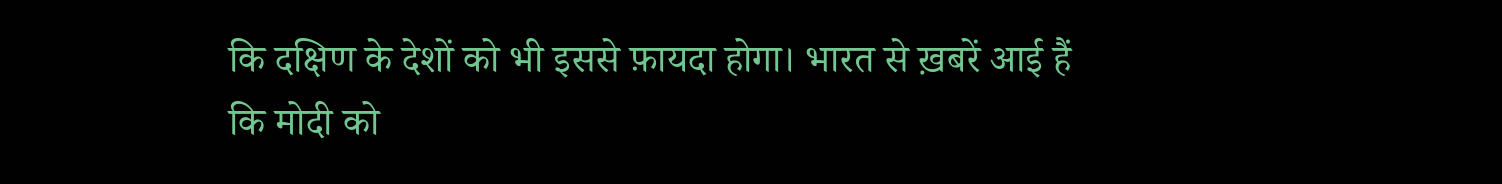कि दक्षिण के देशों को भी इससे फ़ायदा होगा। भारत से ख़बरें आई हैं कि मोदी को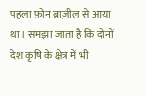पहला फ़ोन ब्राज़ील से आया था। समझा जाता है कि दोनों देश कृषि के क्षेत्र में भी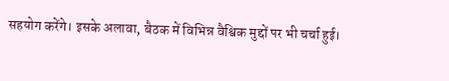सहयोग करेंगे। इसके अलावा, बैठक में विभिन्न वैश्विक मुद्दों पर भी चर्चा हुई।